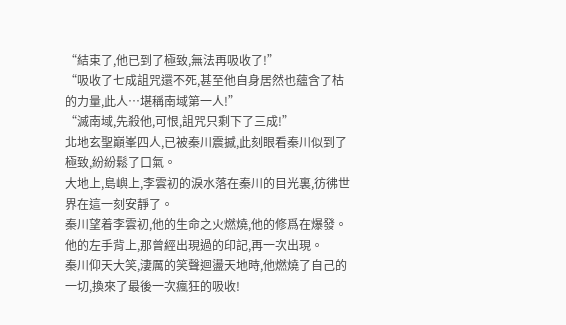“結束了,他已到了極致,無法再吸收了!”
“吸收了七成詛咒還不死,甚至他自身居然也蘊含了枯的力量,此人…堪稱南域第一人!”
“滅南域,先殺他,可恨,詛咒只剩下了三成!”
北地玄聖巔峯四人,已被秦川震撼,此刻眼看秦川似到了極致,紛紛鬆了口氣。
大地上,島嶼上,李雲初的淚水落在秦川的目光裏,彷彿世界在這一刻安靜了。
秦川望着李雲初,他的生命之火燃燒,他的修爲在爆發。
他的左手背上,那曾經出現過的印記,再一次出現。
秦川仰天大笑,淒厲的笑聲迴盪天地時,他燃燒了自己的一切,換來了最後一次瘋狂的吸收!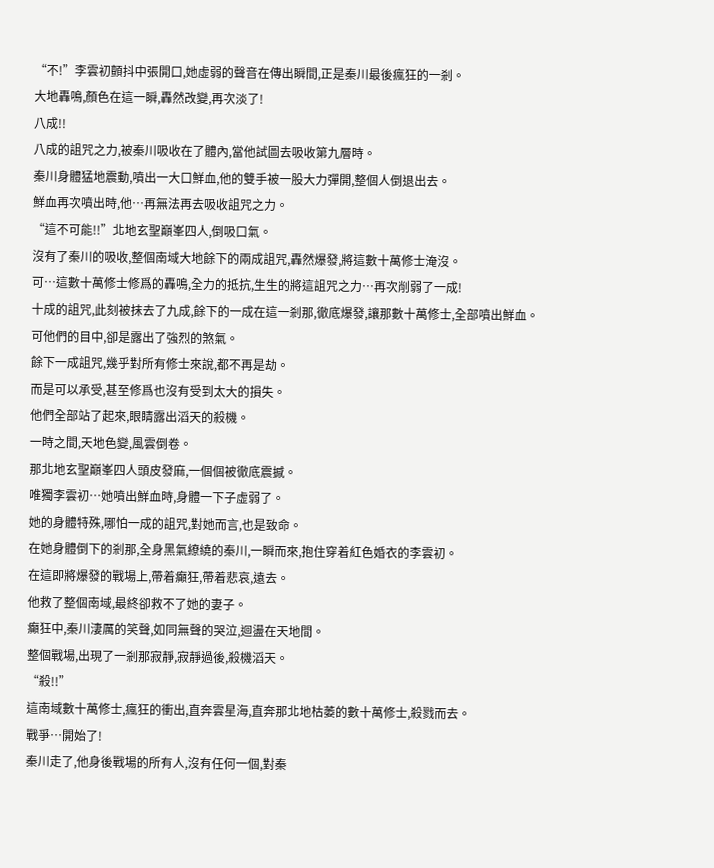“不!”李雲初顫抖中張開口,她虛弱的聲音在傳出瞬間,正是秦川最後瘋狂的一剎。
大地轟鳴,顏色在這一瞬,轟然改變,再次淡了!
八成!!
八成的詛咒之力,被秦川吸收在了體內,當他試圖去吸收第九層時。
秦川身體猛地震動,噴出一大口鮮血,他的雙手被一股大力彈開,整個人倒退出去。
鮮血再次噴出時,他…再無法再去吸收詛咒之力。
“這不可能!!”北地玄聖巔峯四人,倒吸口氣。
沒有了秦川的吸收,整個南域大地餘下的兩成詛咒,轟然爆發,將這數十萬修士淹沒。
可…這數十萬修士修爲的轟鳴,全力的抵抗,生生的將這詛咒之力…再次削弱了一成!
十成的詛咒,此刻被抹去了九成,餘下的一成在這一剎那,徹底爆發,讓那數十萬修士,全部噴出鮮血。
可他們的目中,卻是露出了強烈的煞氣。
餘下一成詛咒,幾乎對所有修士來說,都不再是劫。
而是可以承受,甚至修爲也沒有受到太大的損失。
他們全部站了起來,眼睛露出滔天的殺機。
一時之間,天地色變,風雲倒卷。
那北地玄聖巔峯四人頭皮發麻,一個個被徹底震撼。
唯獨李雲初…她噴出鮮血時,身體一下子虛弱了。
她的身體特殊,哪怕一成的詛咒,對她而言,也是致命。
在她身體倒下的剎那,全身黑氣繚繞的秦川,一瞬而來,抱住穿着紅色婚衣的李雲初。
在這即將爆發的戰場上,帶着癲狂,帶着悲哀,遠去。
他救了整個南域,最終卻救不了她的妻子。
癲狂中,秦川淒厲的笑聲,如同無聲的哭泣,迴盪在天地間。
整個戰場,出現了一剎那寂靜,寂靜過後,殺機滔天。
“殺!!”
這南域數十萬修士,瘋狂的衝出,直奔雲星海,直奔那北地枯萎的數十萬修士,殺戮而去。
戰爭…開始了!
秦川走了,他身後戰場的所有人,沒有任何一個,對秦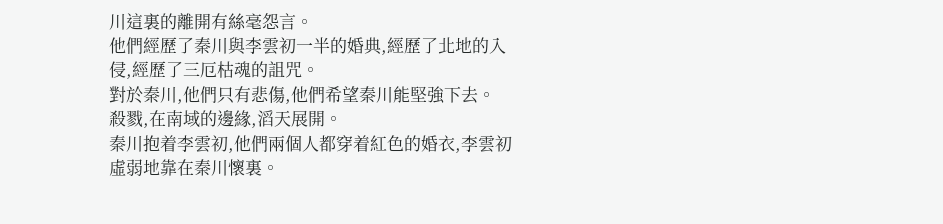川這裏的離開有絲毫怨言。
他們經歷了秦川與李雲初一半的婚典,經歷了北地的入侵,經歷了三厄枯魂的詛咒。
對於秦川,他們只有悲傷,他們希望秦川能堅強下去。
殺戮,在南域的邊緣,滔天展開。
秦川抱着李雲初,他們兩個人都穿着紅色的婚衣,李雲初虛弱地靠在秦川懷裏。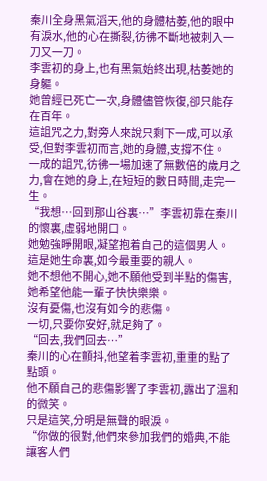秦川全身黑氣滔天,他的身體枯萎,他的眼中有淚水,他的心在撕裂,彷彿不斷地被刺入一刀又一刀。
李雲初的身上,也有黑氣始終出現,枯萎她的身軀。
她曾經已死亡一次,身體儘管恢復,卻只能存在百年。
這詛咒之力,對旁人來說只剩下一成,可以承受,但對李雲初而言,她的身體,支撐不住。
一成的詛咒,彷彿一場加速了無數倍的歲月之力,會在她的身上,在短短的數日時間,走完一生。
“我想…回到那山谷裏…”李雲初靠在秦川的懷裏,虛弱地開口。
她勉強睜開眼,凝望抱着自己的這個男人。
這是她生命裏,如今最重要的親人。
她不想他不開心,她不願他受到半點的傷害,她希望他能一輩子快快樂樂。
沒有憂傷,也沒有如今的悲傷。
一切,只要你安好,就足夠了。
“回去,我們回去…”
秦川的心在顫抖,他望着李雲初,重重的點了點頭。
他不願自己的悲傷影響了李雲初,露出了溫和的微笑。
只是這笑,分明是無聲的眼淚。
“你做的很對,他們來參加我們的婚典,不能讓客人們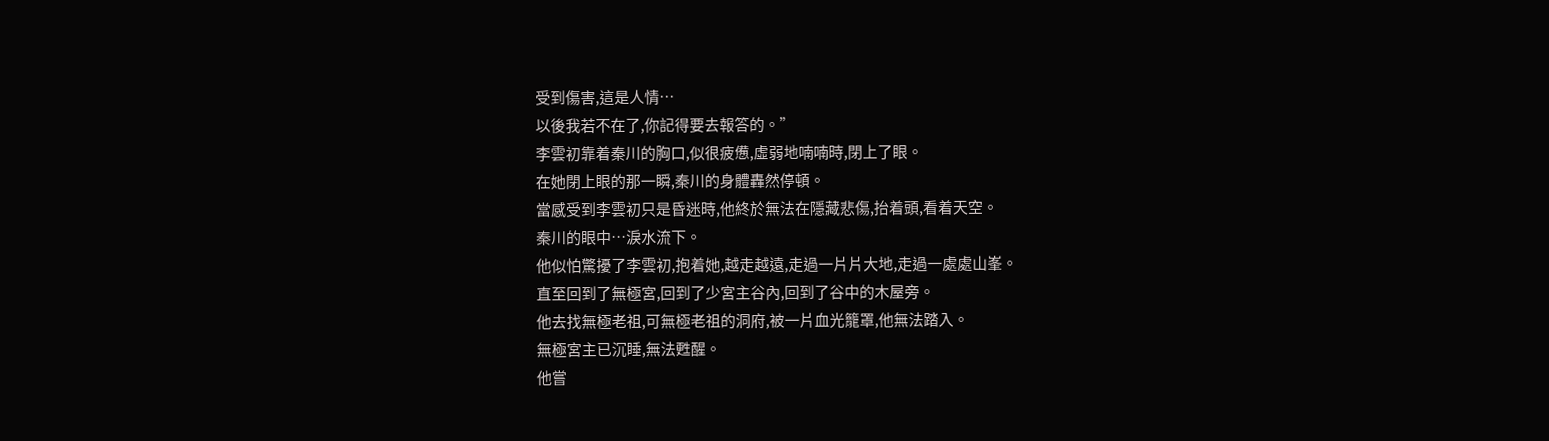受到傷害,這是人情…
以後我若不在了,你記得要去報答的。”
李雲初靠着秦川的胸口,似很疲憊,虛弱地喃喃時,閉上了眼。
在她閉上眼的那一瞬,秦川的身體轟然停頓。
當感受到李雲初只是昏迷時,他終於無法在隱藏悲傷,抬着頭,看着天空。
秦川的眼中…淚水流下。
他似怕驚擾了李雲初,抱着她,越走越遠,走過一片片大地,走過一處處山峯。
直至回到了無極宮,回到了少宮主谷內,回到了谷中的木屋旁。
他去找無極老祖,可無極老祖的洞府,被一片血光籠罩,他無法踏入。
無極宮主已沉睡,無法甦醒。
他嘗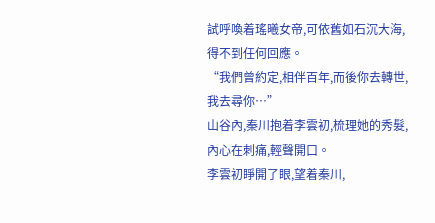試呼喚着瑤曦女帝,可依舊如石沉大海,得不到任何回應。
“我們曾約定,相伴百年,而後你去轉世,我去尋你…”
山谷內,秦川抱着李雲初,梳理她的秀髮,內心在刺痛,輕聲開口。
李雲初睜開了眼,望着秦川,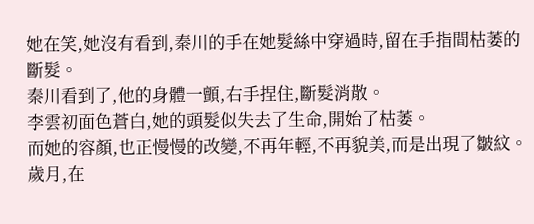她在笑,她沒有看到,秦川的手在她髮絲中穿過時,留在手指間枯萎的斷髮。
秦川看到了,他的身體一顫,右手捏住,斷髮消散。
李雲初面色蒼白,她的頭髮似失去了生命,開始了枯萎。
而她的容顏,也正慢慢的改變,不再年輕,不再貌美,而是出現了皺紋。
歲月,在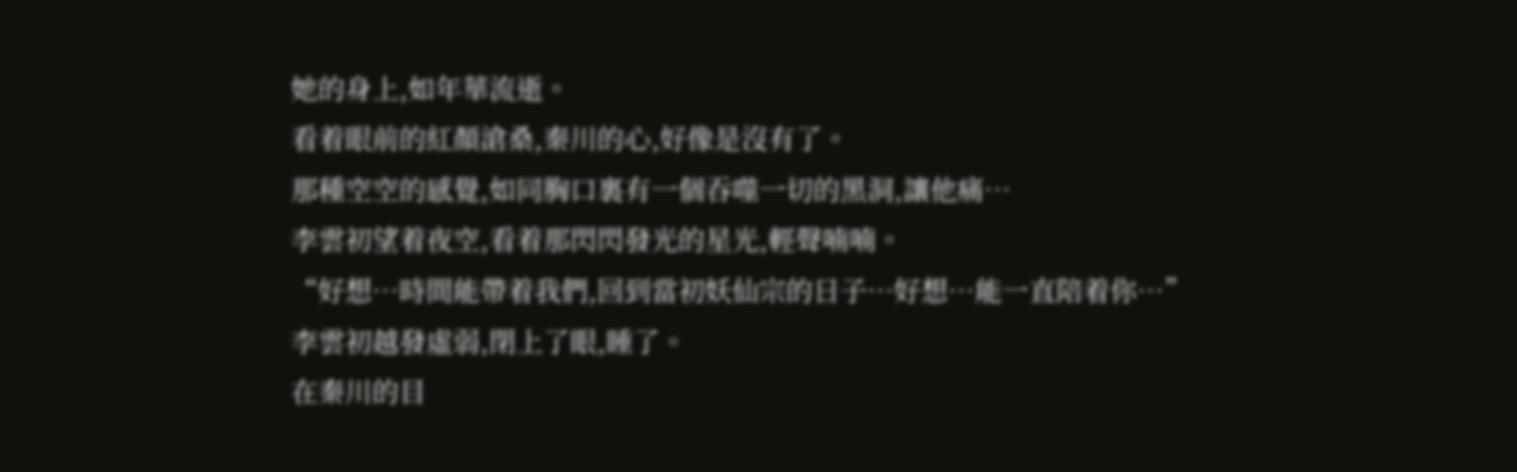她的身上,如年華流逝。
看着眼前的紅顏滄桑,秦川的心,好像是沒有了。
那種空空的感覺,如同胸口裏有一個吞噬一切的黑洞,讓他痛…
李雲初望着夜空,看着那閃閃發光的星光,輕聲喃喃。
“好想…時間能帶着我們,回到當初妖仙宗的日子…好想…能一直陪着你…”
李雲初越發虛弱,閉上了眼,睡了。
在秦川的目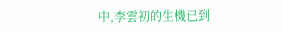中,李雲初的生機已到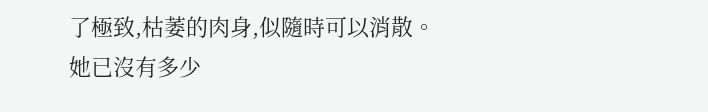了極致,枯萎的肉身,似隨時可以消散。
她已沒有多少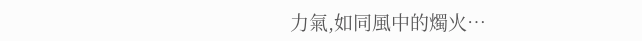力氣,如同風中的燭火…